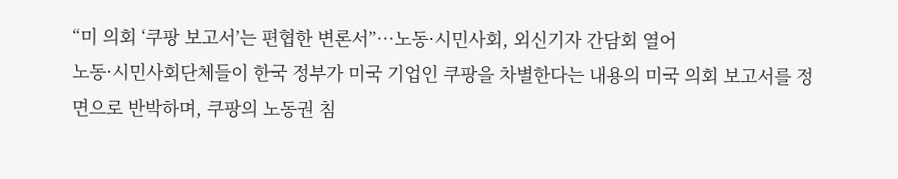“미 의회 ‘쿠팡 보고서’는 편협한 변론서”…노동·시민사회, 외신기자 간담회 열어
노동·시민사회단체들이 한국 정부가 미국 기업인 쿠팡을 차별한다는 내용의 미국 의회 보고서를 정면으로 반박하며, 쿠팡의 노동권 침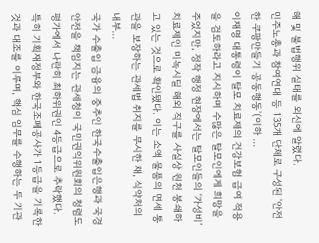해 및 불법행위 실태를 외신에 알렸다.
민주노총과 참여연대 등 135개 단체로 구성된 '안전한 쿠팡만들기 공동행동'(이하 ...
이재명 대통령이 탈모 치료제의 건강보험 급여 적용을 검토하라고 지시하며 수많은 탈모인에게 희망을 주었지만, 정작 행정 현장에서는 탈모인들의 ‘가성비’ 치료제인 미녹시딜 해외 직구를 사실상 원천 봉쇄하고 있는 것으로 확인됐다. 이는 소액 물품의 면세 통관을 보장하는 관세법 취지를 무시한 채, 식약처의 내부…
국가 수출입 금융의 중추인 한국수출입은행과 국경 안전을 책임지는 관세청이 국민권익위원회의 청렴도 평가에서 나란히 최하위권인 4등급으로 추락했다. 특히 기획재정부와 한국조폐공사가 1등급을 기록한 것과 대조를 이루며, 핵심 임무를 수행하는 두 기관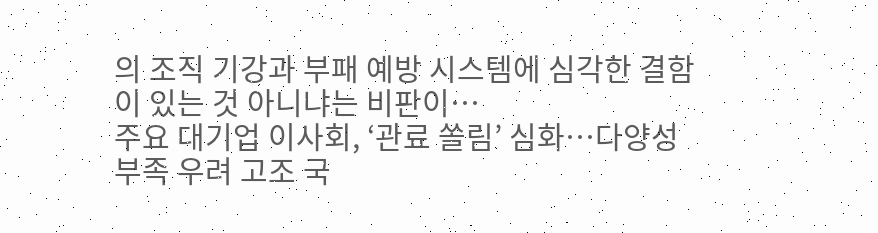의 조직 기강과 부패 예방 시스템에 심각한 결함이 있는 것 아니냐는 비판이…
주요 대기업 이사회, ‘관료 쏠림’ 심화…다양성 부족 우려 고조 국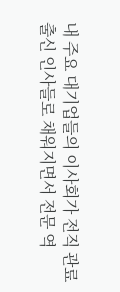내 주요 대기업들의 이사회가 전직 관료 출신 인사들로 채워지면서 전문 역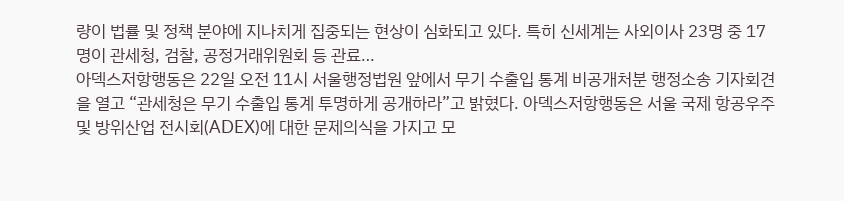량이 법률 및 정책 분야에 지나치게 집중되는 현상이 심화되고 있다. 특히 신세계는 사외이사 23명 중 17명이 관세청, 검찰, 공정거래위원회 등 관료…
아덱스저항행동은 22일 오전 11시 서울행정법원 앞에서 무기 수출입 통계 비공개처분 행정소송 기자회견을 열고 “관세청은 무기 수출입 통계 투명하게 공개하라”고 밝혔다. 아덱스저항행동은 서울 국제 항공우주 및 방위산업 전시회(ADEX)에 대한 문제의식을 가지고 모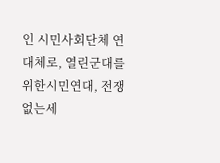인 시민사회단체 연대체로, 열린군대를위한시민연대, 전쟁없는세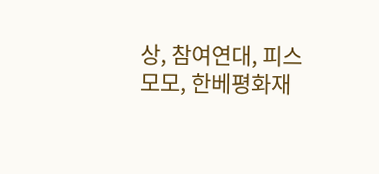상, 참여연대, 피스모모, 한베평화재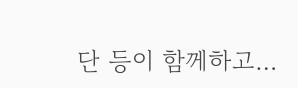단 등이 함께하고…